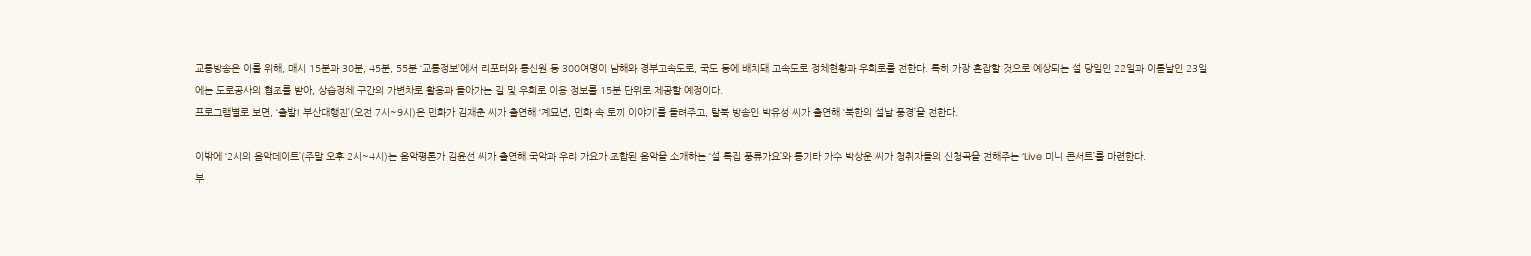교통방송은 이를 위해, 매시 15분과 30분, 45분, 55분 ‘교통정보’에서 리포터와 통신원 등 300여명이 남해와 경부고속도로, 국도 등에 배치돼 고속도로 정체현황과 우회로를 전한다. 특히 가장 혼잡할 것으로 예상되는 설 당일인 22일과 이튿날인 23일에는 도로공사의 협조를 받아, 상습정체 구간의 가변차로 활용과 돌아가는 길 및 우회로 이용 정보를 15분 단위로 제공할 예정이다.
프로그램별로 보면, ‘출발! 부산대행진’(오전 7시~9시)은 민화가 김재춘 씨가 출연해 ‘계묘년, 민화 속 토끼 이야기’를 들려주고, 탈북 방송인 박유성 씨가 출연해 ‘북한의 설날 풍경’을 전한다.

이밖에 ‘2시의 음악데이트’(주말 오후 2시~4시)는 음악평론가 김윤선 씨가 출연해 국악과 우리 가요가 조합된 음악을 소개하는 ‘설 특집 풍류가요’와 통기타 가수 박상운 씨가 청취자들의 신청곡을 전해주는 ‘Live 미니 콘서트’를 마련한다.
부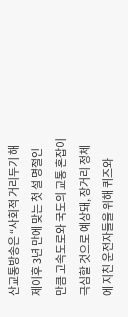산교통방송은 “사회적 거리두기 해제이후 3년 만에 맞는 첫 설 명절인 만큼 고속도로와 국도의 교통 혼잡이 극심할 것으로 예상돼, 장거리 정체에 지친 운전자들을 위해 퀴즈와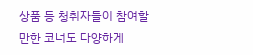상품 등 청취자들이 참여할 만한 코너도 다양하게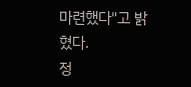마련했다"고 밝혔다.
정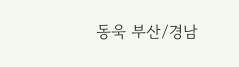동욱 부산/경남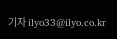기자 ilyo33@ilyo.co.kr